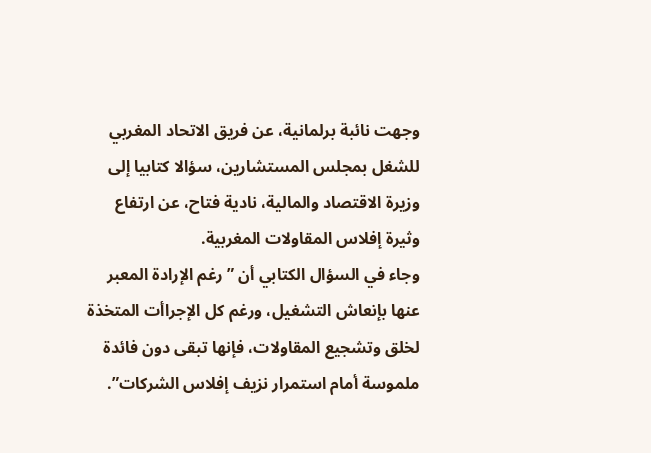وجهت نائبة برلمانية، عن فريق الاتحاد المغربي للشغل بمجلس المستشارين، سؤالا كتابيا إلى وزيرة الاقتصاد والمالية، نادية فتاح، عن ارتفاع وثيرة إفلاس المقاولات المغربية.
وجاء في السؤال الكتابي أن ” رغم الإرادة المعبر عنها بإنعاش التشغيل، ورغم كل الإجراأت المتخذة لخلق وتشجيع المقاولات، فإنها تبقى دون فائدة ملموسة أمام استمرار نزيف إفلاس الشركات”.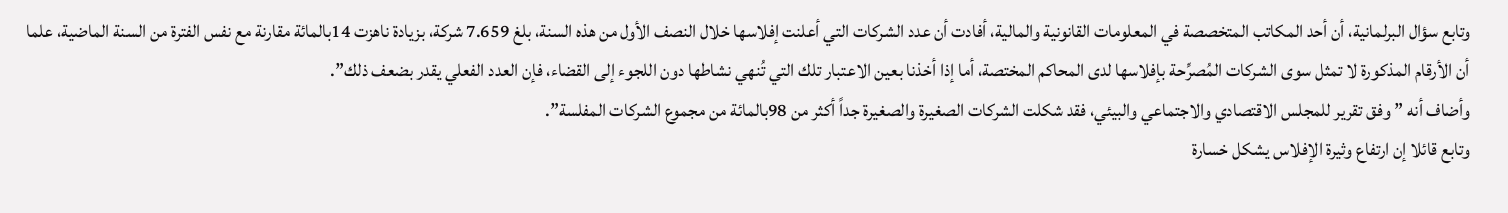وتابع سؤال البرلمانية، أن أحد المكاتب المتخصصة في المعلومات القانونية والمالية، أفادت أن عدد الشركات التي أعلنت إفلاسها خلال النصف الأول من هذه السنة، بلغ 7.659 شركة، بزيادة ناهزت 14بالمائة مقارنة مع نفس الفترة من السنة الماضية، علما أن الأرقام المذكورة لا تمثل سوى الشركات المُصرِّحة بإفلاسها لدى المحاكم المختصة، أما إذا أخذنا بعين الاعتبار تلك التي تُنهي نشاطها دون اللجوء إلى القضاء، فإن العدد الفعلي يقدر بضعف ذلك”.
وأضاف أنه ” وفق تقرير للمجلس الاقتصادي والاجتماعي والبيئي، فقد شكلت الشركات الصغيرة والصغيرة جداً أكثر من 98بالمائة من مجموع الشركات المفلسة”.
وتابع قائلا إن ارتفاع وثيرة الإفلاس يشكل خسارة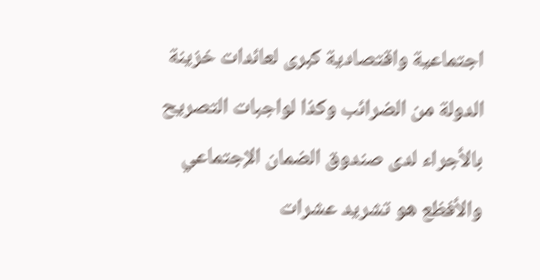اجتماعية واقتصادية كبرى لعائدات خزينة الدولة من الضرائب وكذا لواجبات التصريح بالأجراء لدى صندوق الضمان الإجتماعي والأفظع هو تشريد عشرات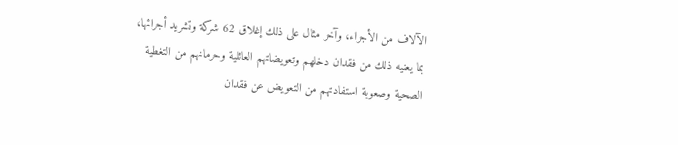الآلاف من الأجراء، وآخر مثال على ذلك إغلاق 62 شركة وتشريد أجرائها، بما يعنيه ذلك من فقدان دخلهم وتعويضاتهم العائلية وحرمانهم من التغطية الصحية وصعوبة استفادتهم من التعويض عن فقدان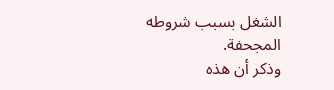الشغل بسبب شروطه المجحفة.
وذكر أن هذه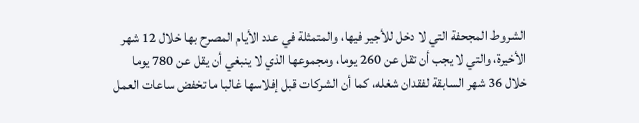الشروط المجحفة التي لا دخل للأجير فيها، والمتمثلة في عدد الأيام المصرح بها خلال 12 شهر الأخيرة، والتي لا يجب أن تقل عن 260 يوما، ومجموعها الذي لا ينبغي أن يقل عن 780 يوما خلال 36 شهر السابقة لفقدان شغله، كما أن الشركات قبل إفلاسها غالبا ما تخفض ساعات العمل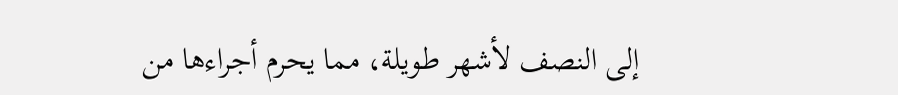إلى النصف لأشهر طويلة، مما يحرم أجراءها من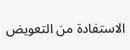الاستفادة من التعويض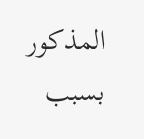المذكور بسبب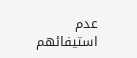عدم استيفائهم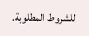للشروط المطلوبة.